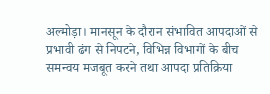अल्मोड़ा। मानसून के दौरान संभावित आपदाओं से प्रभावी ढंग से निपटने, विभिन्न विभागों के बीच समन्वय मजबूत करने तथा आपदा प्रतिक्रिया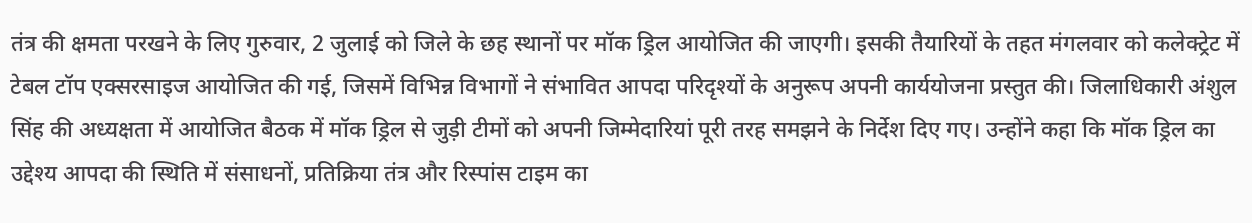तंत्र की क्षमता परखने के लिए गुरुवार, 2 जुलाई को जिले के छह स्थानों पर मॉक ड्रिल आयोजित की जाएगी। इसकी तैयारियों के तहत मंगलवार को कलेक्ट्रेट में टेबल टॉप एक्सरसाइज आयोजित की गई, जिसमें विभिन्न विभागों ने संभावित आपदा परिदृश्यों के अनुरूप अपनी कार्ययोजना प्रस्तुत की। जिलाधिकारी अंशुल सिंह की अध्यक्षता में आयोजित बैठक में मॉक ड्रिल से जुड़ी टीमों को अपनी जिम्मेदारियां पूरी तरह समझने के निर्देश दिए गए। उन्होंने कहा कि मॉक ड्रिल का उद्देश्य आपदा की स्थिति में संसाधनों, प्रतिक्रिया तंत्र और रिस्पांस टाइम का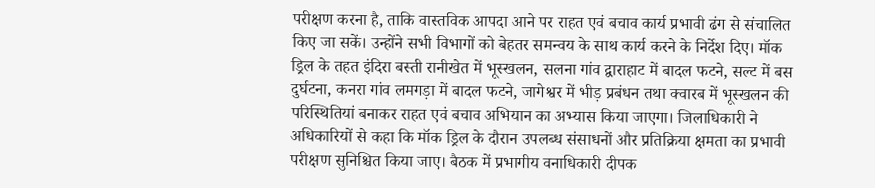परीक्षण करना है, ताकि वास्तविक आपदा आने पर राहत एवं बचाव कार्य प्रभावी ढंग से संचालित किए जा सकें। उन्होंने सभी विभागों को बेहतर समन्वय के साथ कार्य करने के निर्देश दिए। मॉक ड्रिल के तहत इंदिरा बस्ती रानीखेत में भूस्खलन, सलना गांव द्वाराहाट में बादल फटने, सल्ट में बस दुर्घटना, कनरा गांव लमगड़ा में बादल फटने, जागेश्वर में भीड़ प्रबंधन तथा क्वारब में भूस्खलन की परिस्थितियां बनाकर राहत एवं बचाव अभियान का अभ्यास किया जाएगा। जिलाधिकारी ने अधिकारियों से कहा कि मॉक ड्रिल के दौरान उपलब्ध संसाधनों और प्रतिक्रिया क्षमता का प्रभावी परीक्षण सुनिश्चित किया जाए। बैठक में प्रभागीय वनाधिकारी दीपक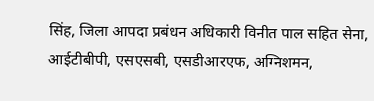सिंह, जिला आपदा प्रबंधन अधिकारी विनीत पाल सहित सेना, आईटीबीपी, एसएसबी, एसडीआरएफ, अग्निशमन,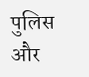पुलिस और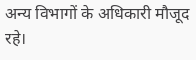अन्य विभागों के अधिकारी मौजूद रहे।